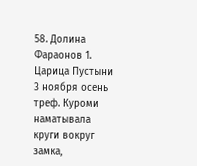58. Долина Фараонов 1. Царица Пустыни
3 ноября осень треф. Куроми наматывала круги вокруг замка,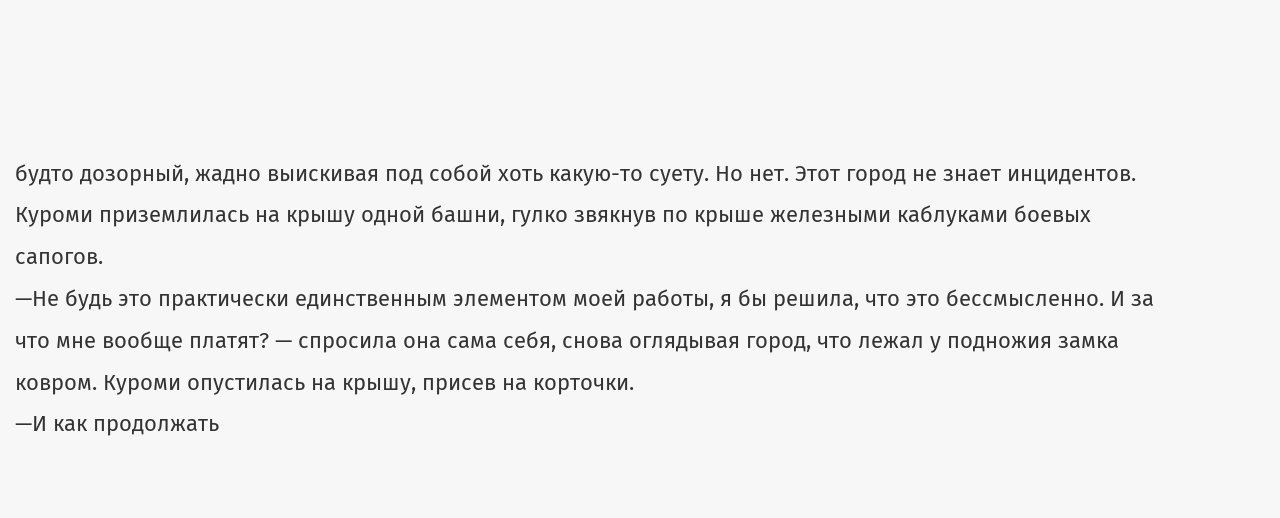будто дозорный, жадно выискивая под собой хоть какую-то суету. Но нет. Этот город не знает инцидентов. Куроми приземлилась на крышу одной башни, гулко звякнув по крыше железными каблуками боевых сапогов.
—Не будь это практически единственным элементом моей работы, я бы решила, что это бессмысленно. И за что мне вообще платят? — спросила она сама себя, снова оглядывая город, что лежал у подножия замка ковром. Куроми опустилась на крышу, присев на корточки.
—И как продолжать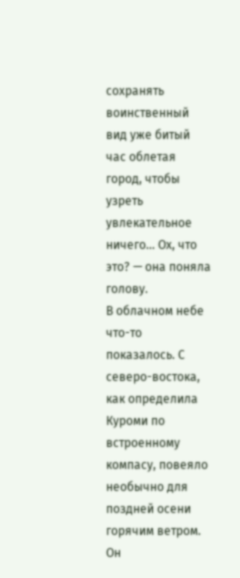сохранять воинственный вид уже битый час облетая город, чтобы узреть увлекательное ничего... Ох, что это? — она поняла голову.
В облачном небе что-то показалось. С северо-востока, как определила Куроми по встроенному компасу, повеяло необычно для поздней осени горячим ветром. Он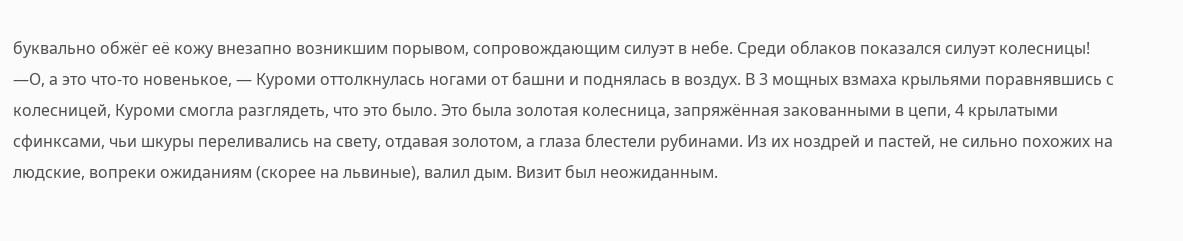буквально обжёг её кожу внезапно возникшим порывом, сопровождающим силуэт в небе. Среди облаков показался силуэт колесницы!
—О, а это что-то новенькое, — Куроми оттолкнулась ногами от башни и поднялась в воздух. В 3 мощных взмаха крыльями поравнявшись с колесницей, Куроми смогла разглядеть, что это было. Это была золотая колесница, запряжённая закованными в цепи, 4 крылатыми сфинксами, чьи шкуры переливались на свету, отдавая золотом, а глаза блестели рубинами. Из их ноздрей и пастей, не сильно похожих на людские, вопреки ожиданиям (скорее на львиные), валил дым. Визит был неожиданным.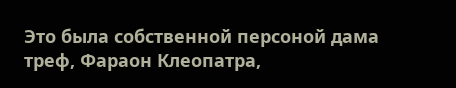Это была собственной персоной дама треф, Фараон Клеопатра,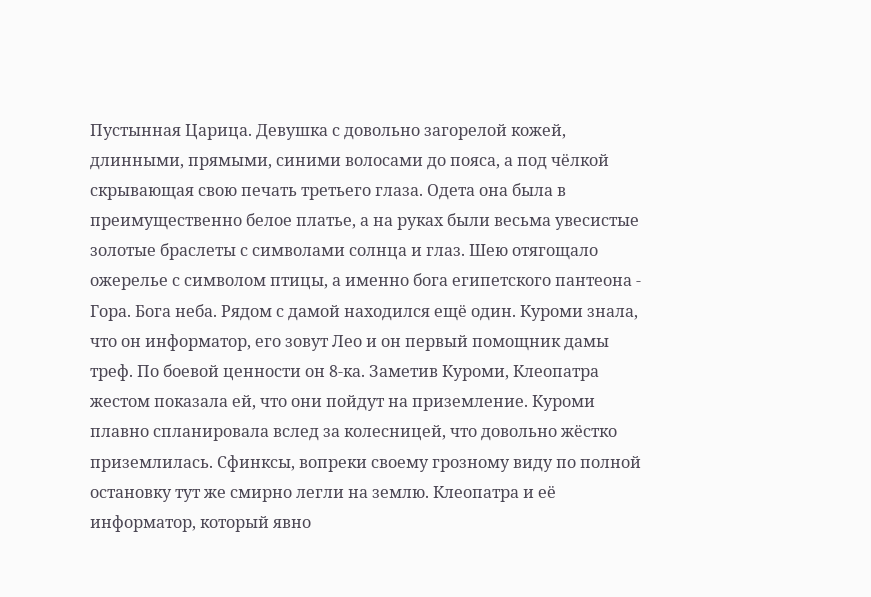Пустынная Царица. Девушка с довольно загорелой кожей, длинными, прямыми, синими волосами до пояса, а под чёлкой скрывающая свою печать третьего глаза. Одета она была в преимущественно белое платье, а на руках были весьма увесистые золотые браслеты с символами солнца и глаз. Шею отягощало ожерелье с символом птицы, а именно бога египетского пантеона - Гора. Бога неба. Рядом с дамой находился ещё один. Куроми знала, что он информатор, его зовут Лео и он первый помощник дамы треф. По боевой ценности он 8-ка. Заметив Куроми, Клеопатра жестом показала ей, что они пойдут на приземление. Куроми плавно спланировала вслед за колесницей, что довольно жёстко приземлилась. Сфинксы, вопреки своему грозному виду по полной остановку тут же смирно легли на землю. Клеопатра и её информатор, который явно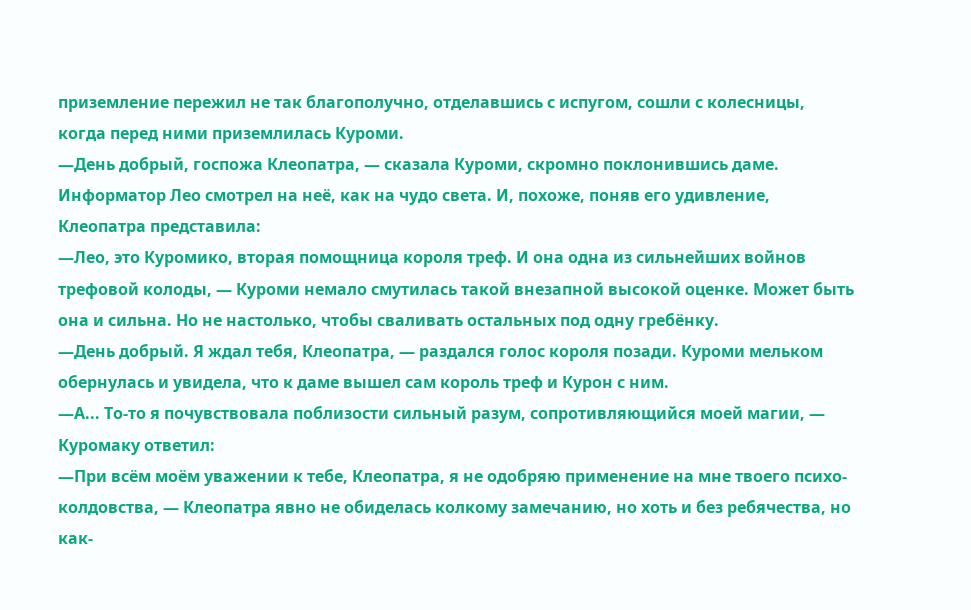приземление пережил не так благополучно, отделавшись с испугом, сошли с колесницы, когда перед ними приземлилась Куроми.
—День добрый, госпожа Клеопатра, — сказала Куроми, скромно поклонившись даме. Информатор Лео смотрел на неё, как на чудо света. И, похоже, поняв его удивление, Клеопатра представила:
—Лео, это Куромико, вторая помощница короля треф. И она одна из сильнейших войнов трефовой колоды, — Куроми немало смутилась такой внезапной высокой оценке. Может быть она и сильна. Но не настолько, чтобы сваливать остальных под одну гребёнку.
—День добрый. Я ждал тебя, Клеопатра, — раздался голос короля позади. Куроми мельком обернулась и увидела, что к даме вышел сам король треф и Курон с ним.
—А... То-то я почувствовала поблизости сильный разум, сопротивляющийся моей магии, — Куромаку ответил:
—При всём моём уважении к тебе, Клеопатра, я не одобряю применение на мне твоего психо-колдовства, — Клеопатра явно не обиделась колкому замечанию, но хоть и без ребячества, но как-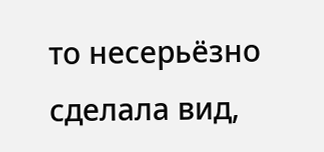то несерьёзно сделала вид,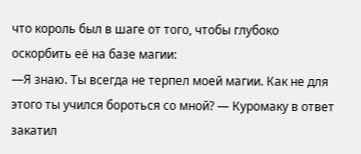что король был в шаге от того, чтобы глубоко оскорбить её на базе магии:
—Я знаю. Ты всегда не терпел моей магии. Как не для этого ты учился бороться со мной? — Куромаку в ответ закатил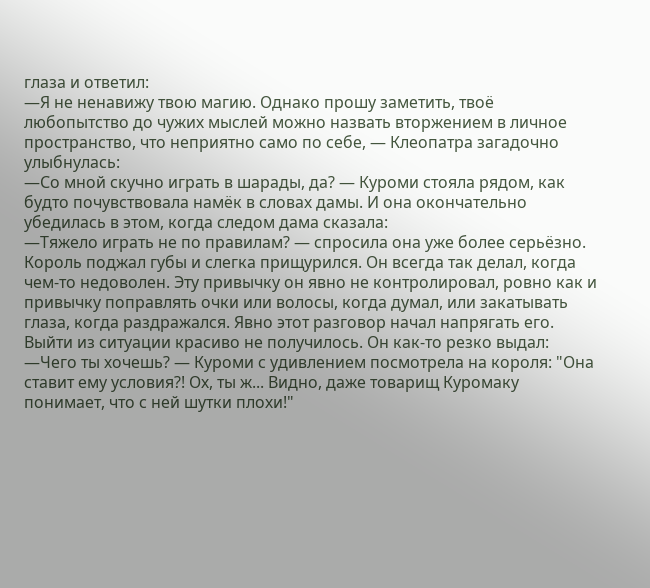глаза и ответил:
—Я не ненавижу твою магию. Однако прошу заметить, твоё любопытство до чужих мыслей можно назвать вторжением в личное пространство, что неприятно само по себе, — Клеопатра загадочно улыбнулась:
—Со мной скучно играть в шарады, да? — Куроми стояла рядом, как будто почувствовала намёк в словах дамы. И она окончательно убедилась в этом, когда следом дама сказала:
—Тяжело играть не по правилам? — спросила она уже более серьёзно. Король поджал губы и слегка прищурился. Он всегда так делал, когда чем-то недоволен. Эту привычку он явно не контролировал, ровно как и привычку поправлять очки или волосы, когда думал, или закатывать глаза, когда раздражался. Явно этот разговор начал напрягать его. Выйти из ситуации красиво не получилось. Он как-то резко выдал:
—Чего ты хочешь? — Куроми с удивлением посмотрела на короля: "Она ставит ему условия?! Ох, ты ж... Видно, даже товарищ Куромаку понимает, что с ней шутки плохи!"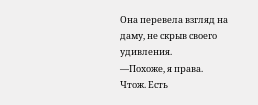Она перевела взгляд на даму, не скрыв своего удивления.
—Похоже, я права. Чтож. Есть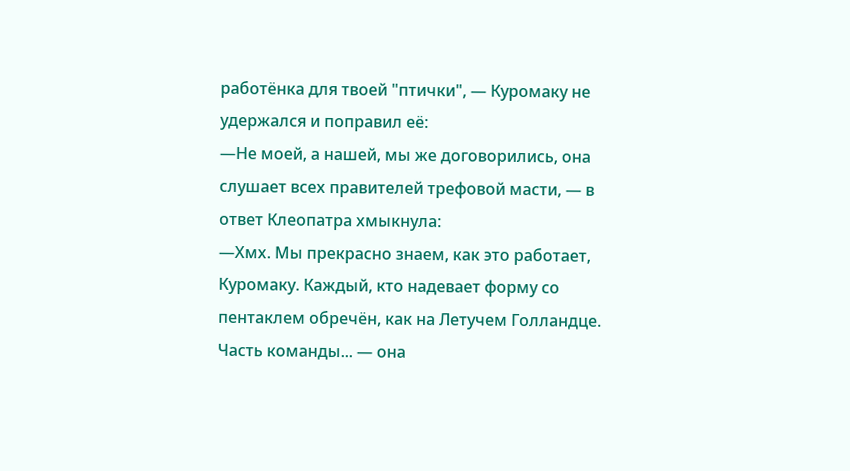работёнка для твоей "птички", — Куромаку не удержался и поправил её:
—Не моей, а нашей, мы же договорились, она слушает всех правителей трефовой масти, — в ответ Клеопатра хмыкнула:
—Хмх. Мы прекрасно знаем, как это работает, Куромаку. Каждый, кто надевает форму со пентаклем обречён, как на Летучем Голландце. Часть команды... — она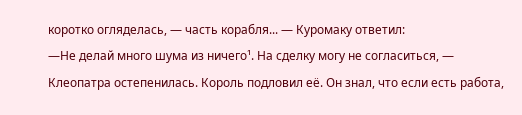коротко огляделась, — часть корабля... — Куромаку ответил:
—Не делай много шума из ничего¹. На сделку могу не согласиться, — Клеопатра остепенилась. Король подловил её. Он знал, что если есть работа,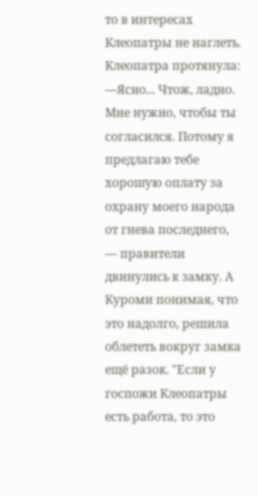то в интересах Клеопатры не наглеть. Клеопатра протянула:
—Ясно... Чтож, ладно. Мне нужно, чтобы ты согласился. Потому я предлагаю тебе хорошую оплату за охрану моего народа от гнева последнего, — правители двинулись к замку. А Куроми понимая, что это надолго, решила облететь вокруг замка ещё разок. "Если у госпожи Клеопатры есть работа, то это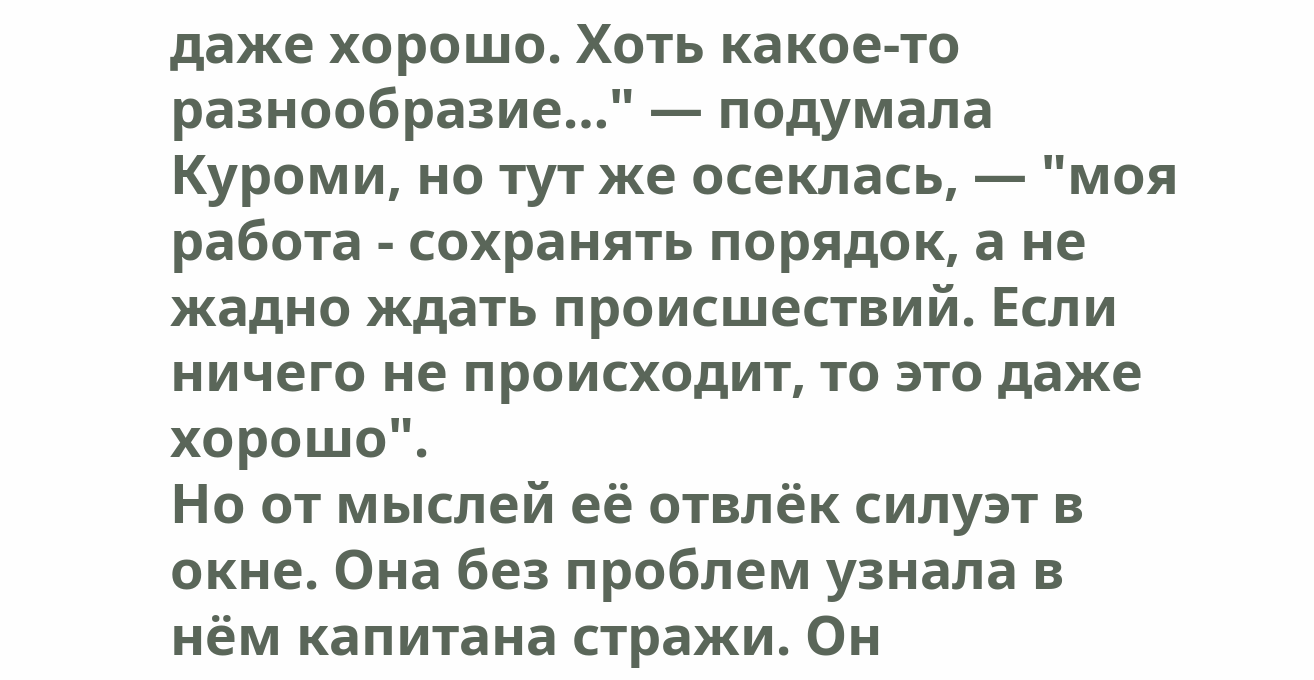даже хорошо. Хоть какое-то разнообразие…" — подумала Куроми, но тут же осеклась, — "моя работа - сохранять порядок, а не жадно ждать происшествий. Если ничего не происходит, то это даже хорошо".
Но от мыслей её отвлёк силуэт в окне. Она без проблем узнала в нём капитана стражи. Он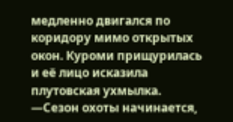медленно двигался по коридору мимо открытых окон. Куроми прищурилась и её лицо исказила плутовская ухмылка.
—Сезон охоты начинается,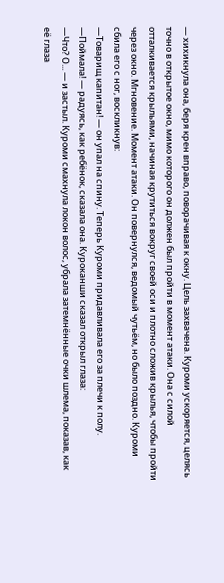— хихикнула она, беря крен вправо, поворачивая к окну. Цель захвачена. Куроми ускоряется, целясь точно в открытое окно, мимо которого он должен был пройти в момент атаки. Она с силой отталкивается крыльями, начиная крутиться вокруг своей оси и плотно сложив крылья, чтобы пройти через окно. Мгновение. Момент атаки. Он повернулся, ведомый чутьём, но было поздно. Куроми сбила его с ног, воскликнув:
—Товарищ капитан! — он упал на спину. Теперь Куроми придавливала его за плечи к полу.
—Поймала! — радуясь, как ребёнок, сказала она. Куроканши сказал открыл глаза:
—Что? О... — и застыл. Куроми смахнула локон волос, убрала затемнённые очки шлема, показав, как её глаза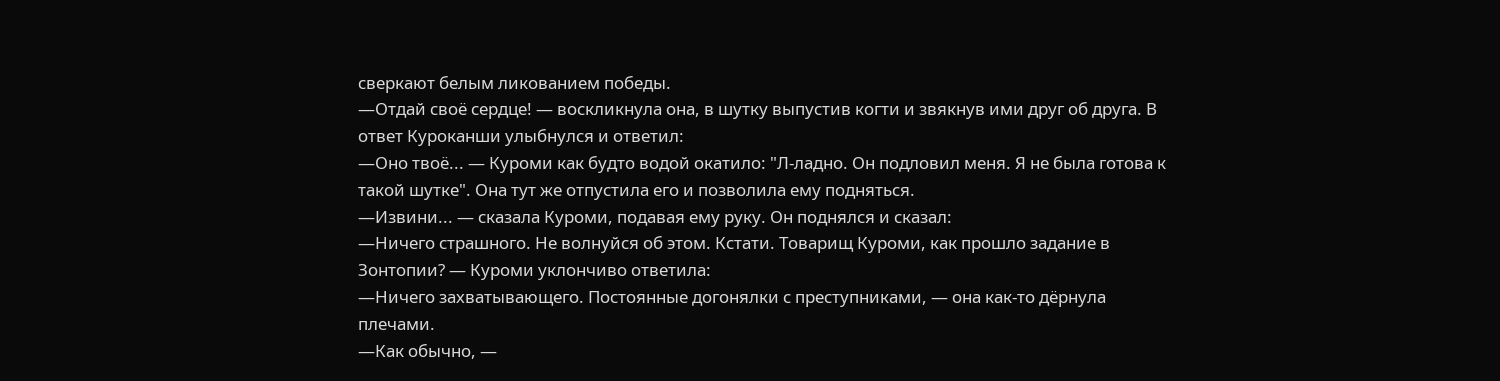сверкают белым ликованием победы.
—Отдай своё сердце! — воскликнула она, в шутку выпустив когти и звякнув ими друг об друга. В ответ Куроканши улыбнулся и ответил:
—Оно твоё... — Куроми как будто водой окатило: "Л-ладно. Он подловил меня. Я не была готова к такой шутке". Она тут же отпустила его и позволила ему подняться.
—Извини... — сказала Куроми, подавая ему руку. Он поднялся и сказал:
—Ничего страшного. Не волнуйся об этом. Кстати. Товарищ Куроми, как прошло задание в Зонтопии? — Куроми уклончиво ответила:
—Ничего захватывающего. Постоянные догонялки с преступниками, — она как-то дёрнула плечами.
—Как обычно, —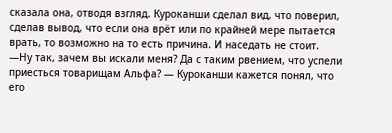сказала она, отводя взгляд. Куроканши сделал вид, что поверил, сделав вывод, что если она врёт или по крайней мере пытается врать, то возможно на то есть причина. И наседать не стоит.
—Ну так, зачем вы искали меня? Да с таким рвением, что успели приесться товарищам Альфа? — Куроканши кажется понял, что его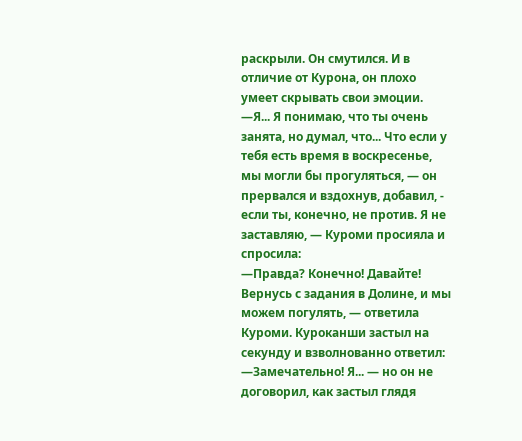раскрыли. Он смутился. И в отличие от Курона, он плохо умеет скрывать свои эмоции.
—Я... Я понимаю, что ты очень занята, но думал, что... Что если у тебя есть время в воскресенье, мы могли бы прогуляться, — он прервался и вздохнув, добавил, - если ты, конечно, не против. Я не заставляю, — Куроми просияла и спросила:
—Правда? Конечно! Давайте! Вернусь с задания в Долине, и мы можем погулять, — ответила Куроми. Куроканши застыл на секунду и взволнованно ответил:
—Замечательно! Я... — но он не договорил, как застыл глядя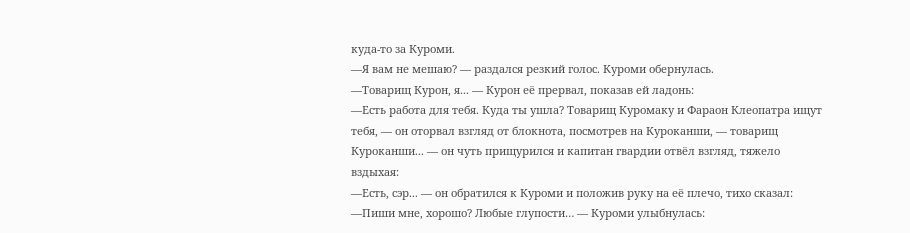куда-то за Куроми.
—Я вам не мешаю? — раздался резкий голос. Куроми обернулась.
—Товарищ Курон, я... — Курон её прервал, показав ей ладонь:
—Есть работа для тебя. Куда ты ушла? Товарищ Куромаку и Фараон Клеопатра ищут тебя, — он оторвал взгляд от блокнота, посмотрев на Куроканши, — товарищ Куроканши... — он чуть прищурился и капитан гвардии отвёл взгляд, тяжело вздыхая:
—Есть, сэр... — он обратился к Куроми и положив руку на её плечо, тихо сказал:
—Пиши мне, хорошо? Любые глупости… — Куроми улыбнулась: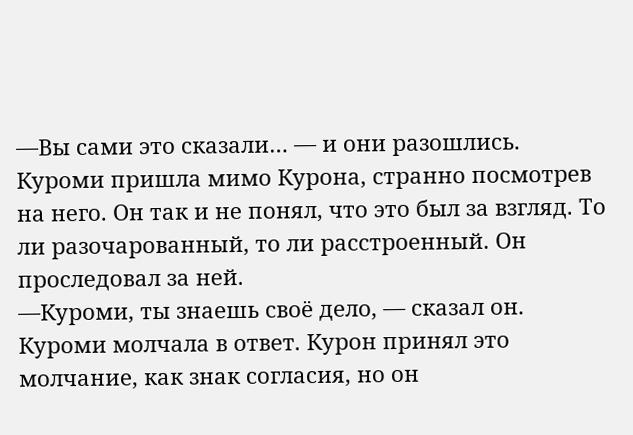—Вы сами это сказали… — и они разошлись. Куроми пришла мимо Курона, странно посмотрев на него. Он так и не понял, что это был за взгляд. То ли разочарованный, то ли расстроенный. Он проследовал за ней.
—Куроми, ты знаешь своё дело, — сказал он. Куроми молчала в ответ. Курон принял это молчание, как знак согласия, но он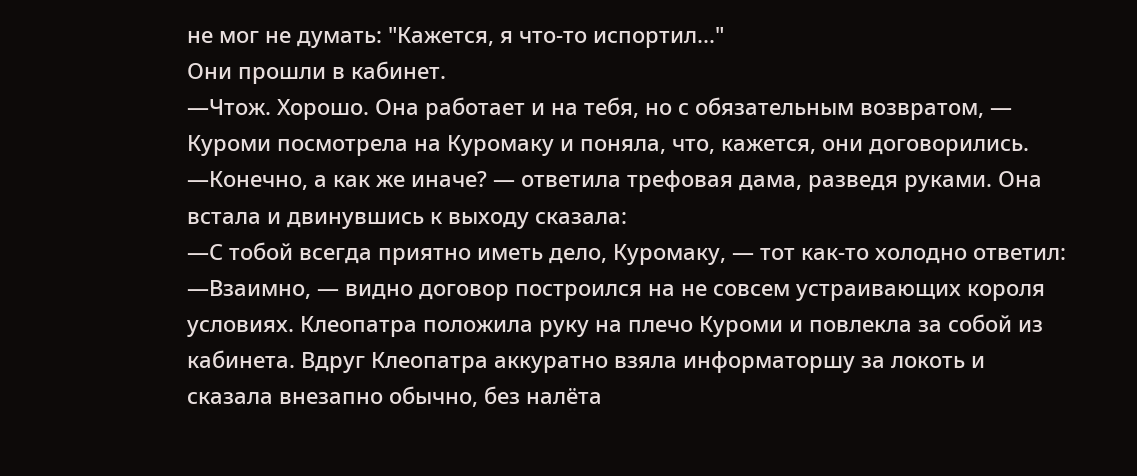не мог не думать: "Кажется, я что-то испортил..."
Они прошли в кабинет.
—Чтож. Хорошо. Она работает и на тебя, но с обязательным возвратом, — Куроми посмотрела на Куромаку и поняла, что, кажется, они договорились.
—Конечно, а как же иначе? — ответила трефовая дама, разведя руками. Она встала и двинувшись к выходу сказала:
—С тобой всегда приятно иметь дело, Куромаку, — тот как-то холодно ответил:
—Взаимно, — видно договор построился на не совсем устраивающих короля условиях. Клеопатра положила руку на плечо Куроми и повлекла за собой из кабинета. Вдруг Клеопатра аккуратно взяла информаторшу за локоть и сказала внезапно обычно, без налёта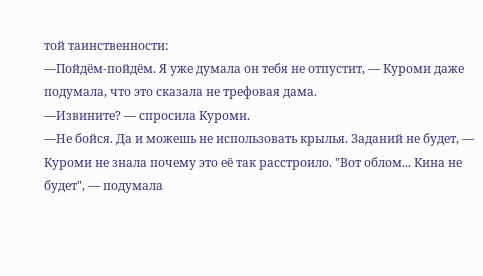той таинственности:
—Пойдём-пойдём. Я уже думала он тебя не отпустит, — Куроми даже подумала, что это сказала не трефовая дама.
—Извините? — спросила Куроми.
—Не бойся. Да и можешь не использовать крылья. Заданий не будет, — Куроми не знала почему это её так расстроило. "Вот облом... Кина не будет", — подумала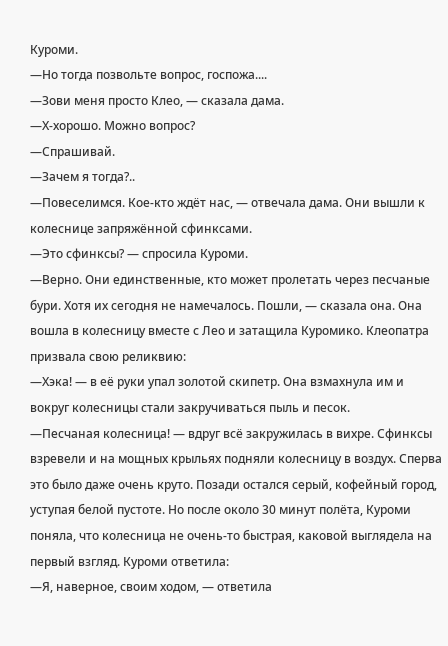Куроми.
—Но тогда позвольте вопрос, госпожа....
—Зови меня просто Клео, — сказала дама.
—Х-хорошо. Можно вопрос?
—Спрашивай.
—Зачем я тогда?..
—Повеселимся. Кое-кто ждёт нас, — отвечала дама. Они вышли к колеснице запряжённой сфинксами.
—Это сфинксы? — спросила Куроми.
—Верно. Они единственные, кто может пролетать через песчаные бури. Хотя их сегодня не намечалось. Пошли, — сказала она. Она вошла в колесницу вместе с Лео и затащила Куромико. Клеопатра призвала свою реликвию:
—Хэка! — в её руки упал золотой скипетр. Она взмахнула им и вокруг колесницы стали закручиваться пыль и песок.
—Песчаная колесница! — вдруг всё закружилась в вихре. Сфинксы взревели и на мощных крыльях подняли колесницу в воздух. Сперва это было даже очень круто. Позади остался серый, кофейный город, уступая белой пустоте. Но после около 30 минут полёта, Куроми поняла, что колесница не очень-то быстрая, каковой выглядела на первый взгляд. Куроми ответила:
—Я, наверное, своим ходом, — ответила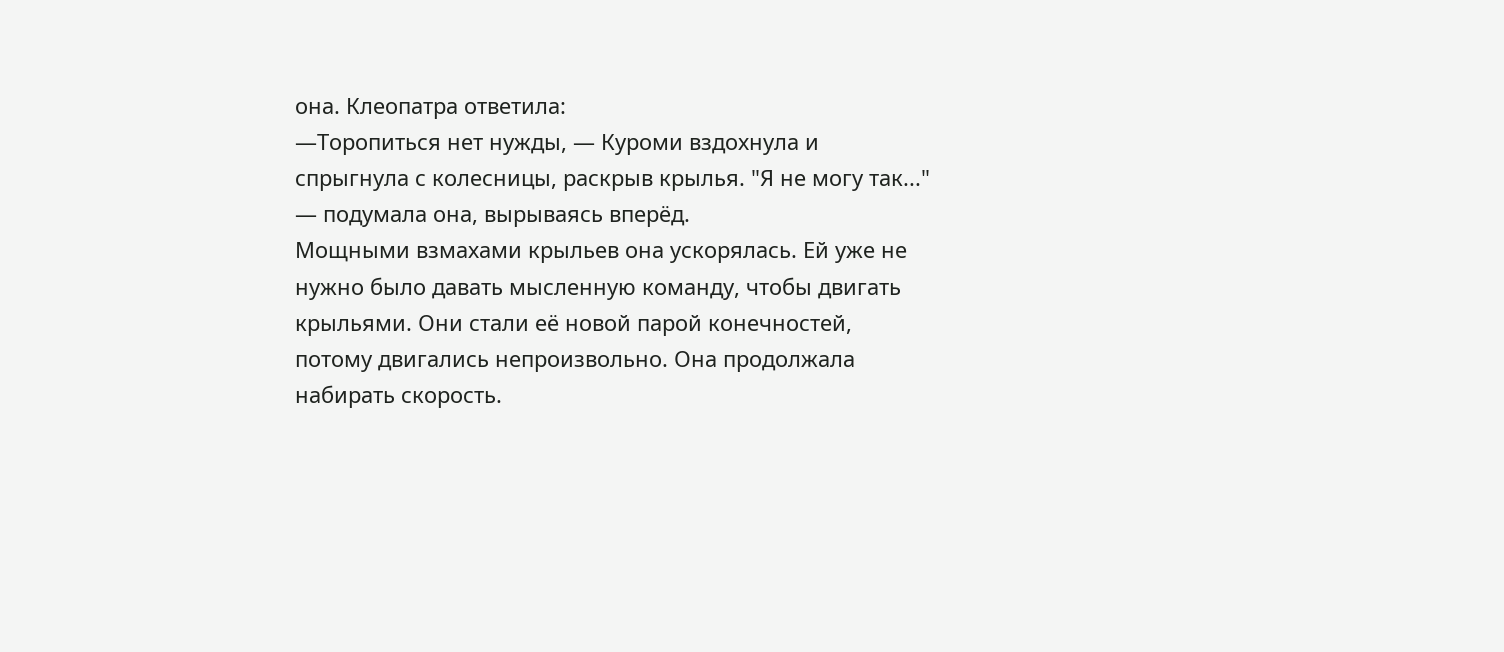она. Клеопатра ответила:
—Торопиться нет нужды, — Куроми вздохнула и спрыгнула с колесницы, раскрыв крылья. "Я не могу так..." — подумала она, вырываясь вперёд.
Мощными взмахами крыльев она ускорялась. Ей уже не нужно было давать мысленную команду, чтобы двигать крыльями. Они стали её новой парой конечностей, потому двигались непроизвольно. Она продолжала набирать скорость.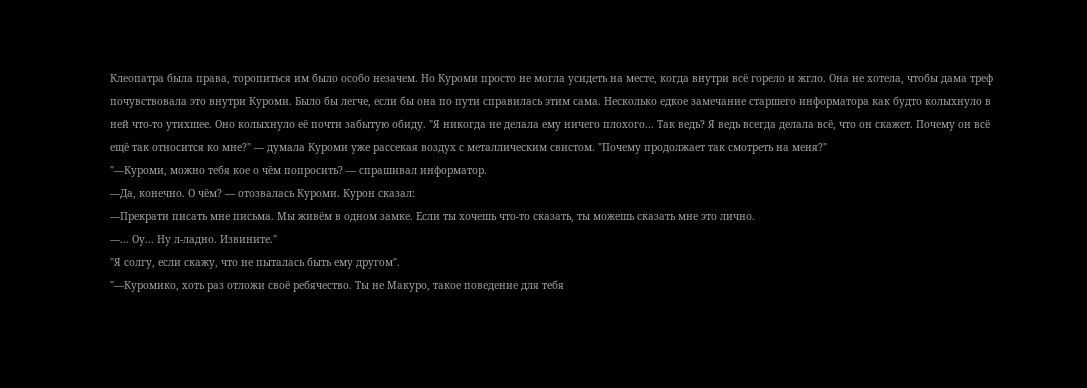Клеопатра была права, торопиться им было особо незачем. Но Куроми просто не могла усидеть на месте, когда внутри всё горело и жгло. Она не хотела, чтобы дама треф почувствовала это внутри Куроми. Было бы легче, если бы она по пути справилась этим сама. Несколько едкое замечание старшего информатора как будто колыхнуло в ней что-то утихшее. Оно колыхнуло её почти забытую обиду. "Я никогда не делала ему ничего плохого... Так ведь? Я ведь всегда делала всё, что он скажет. Почему он всё ещё так относится ко мне?" — думала Куроми уже рассекая воздух с металлическим свистом. "Почему продолжает так смотреть на меня?"
"—Куроми, можно тебя кое о чём попросить? — спрашивал информатор.
—Да, конечно. О чём? — отозвалась Куроми. Курон сказал:
—Прекрати писать мне письма. Мы живём в одном замке. Если ты хочешь что-то сказать, ты можешь сказать мне это лично.
—... Оу... Ну л-ладно. Извините."
"Я солгу, если скажу, что не пыталась быть ему другом".
"—Куромико, хоть раз отложи своё ребячество. Ты не Макуро, такое поведение для тебя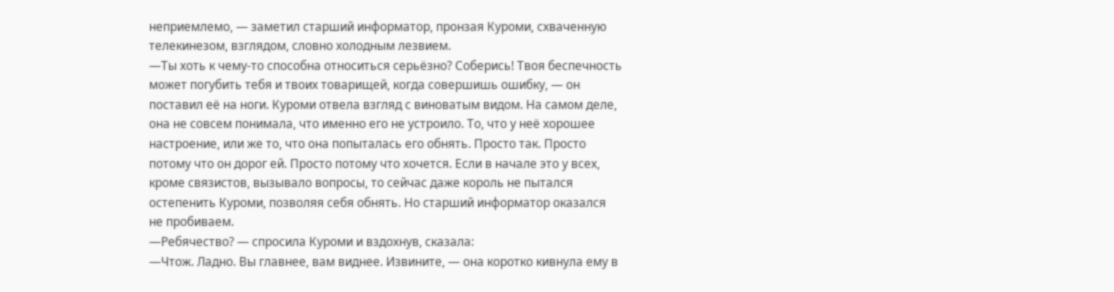неприемлемо, — заметил старший информатор, пронзая Куроми, схваченную телекинезом, взглядом, словно холодным лезвием.
—Ты хоть к чему-то способна относиться серьёзно? Соберись! Твоя беспечность может погубить тебя и твоих товарищей, когда совершишь ошибку, — он поставил её на ноги. Куроми отвела взгляд с виноватым видом. На самом деле, она не совсем понимала, что именно его не устроило. То, что у неё хорошее настроение, или же то, что она попыталась его обнять. Просто так. Просто потому что он дорог ей. Просто потому что хочется. Если в начале это у всех, кроме связистов, вызывало вопросы, то сейчас даже король не пытался остепенить Куроми, позволяя себя обнять. Но старший информатор оказался не пробиваем.
—Ребячество? — спросила Куроми и вздохнув, сказала:
—Чтож. Ладно. Вы главнее, вам виднее. Извините, — она коротко кивнула ему в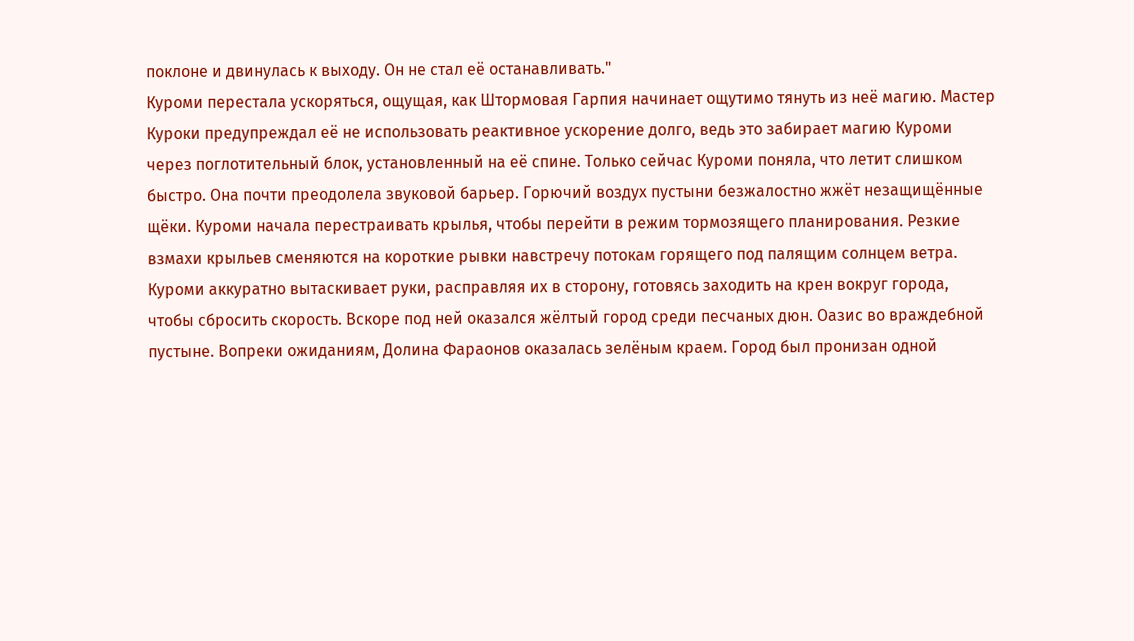поклоне и двинулась к выходу. Он не стал её останавливать."
Куроми перестала ускоряться, ощущая, как Штормовая Гарпия начинает ощутимо тянуть из неё магию. Мастер Куроки предупреждал её не использовать реактивное ускорение долго, ведь это забирает магию Куроми через поглотительный блок, установленный на её спине. Только сейчас Куроми поняла, что летит слишком быстро. Она почти преодолела звуковой барьер. Горючий воздух пустыни безжалостно жжёт незащищённые щёки. Куроми начала перестраивать крылья, чтобы перейти в режим тормозящего планирования. Резкие взмахи крыльев сменяются на короткие рывки навстречу потокам горящего под палящим солнцем ветра. Куроми аккуратно вытаскивает руки, расправляя их в сторону, готовясь заходить на крен вокруг города, чтобы сбросить скорость. Вскоре под ней оказался жёлтый город среди песчаных дюн. Оазис во враждебной пустыне. Вопреки ожиданиям, Долина Фараонов оказалась зелёным краем. Город был пронизан одной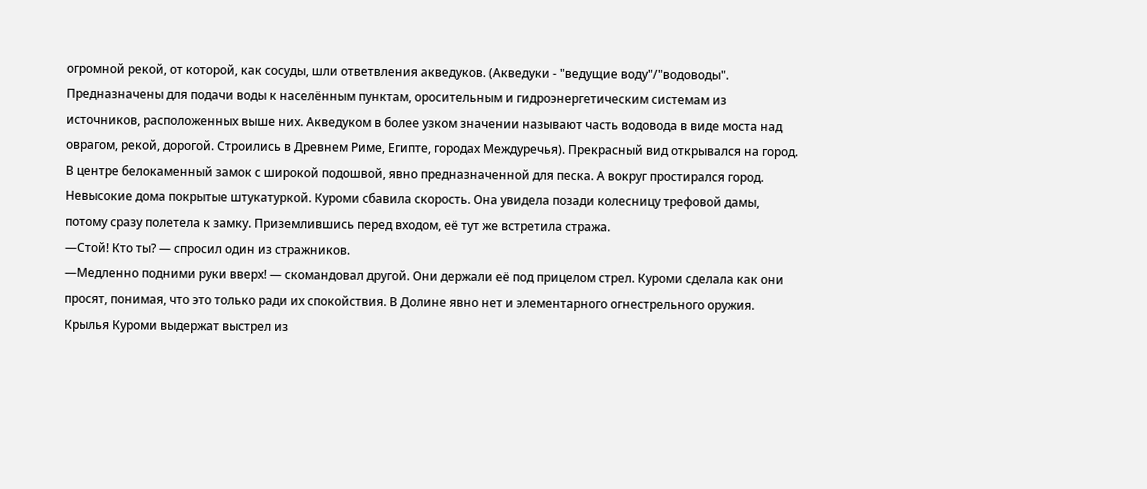огромной рекой, от которой, как сосуды, шли ответвления акведуков. (Акведуки - "ведущие воду"/"водоводы". Предназначены для подачи воды к населённым пунктам, оросительным и гидроэнергетическим системам из источников, расположенных выше них. Акведуком в более узком значении называют часть водовода в виде моста над оврагом, рекой, дорогой. Строились в Древнем Риме, Египте, городах Междуречья). Прекрасный вид открывался на город. В центре белокаменный замок с широкой подошвой, явно предназначенной для песка. А вокруг простирался город. Невысокие дома покрытые штукатуркой. Куроми сбавила скорость. Она увидела позади колесницу трефовой дамы, потому сразу полетела к замку. Приземлившись перед входом, её тут же встретила стража.
—Стой! Кто ты? — спросил один из стражников.
—Медленно подними руки вверх! — скомандовал другой. Они держали её под прицелом стрел. Куроми сделала как они просят, понимая, что это только ради их спокойствия. В Долине явно нет и элементарного огнестрельного оружия. Крылья Куроми выдержат выстрел из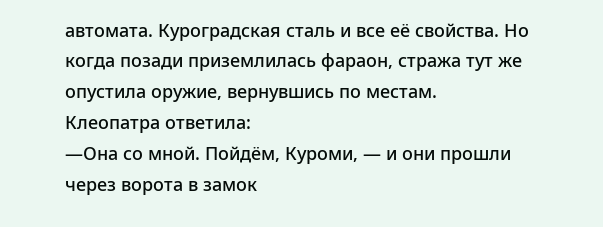автомата. Куроградская сталь и все её свойства. Но когда позади приземлилась фараон, стража тут же опустила оружие, вернувшись по местам. Клеопатра ответила:
—Она со мной. Пойдём, Куроми, — и они прошли через ворота в замок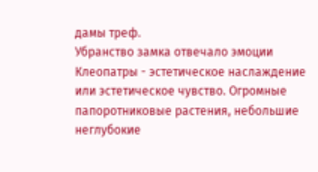дамы треф.
Убранство замка отвечало эмоции Клеопатры - эстетическое наслаждение или эстетическое чувство. Огромные папоротниковые растения, небольшие неглубокие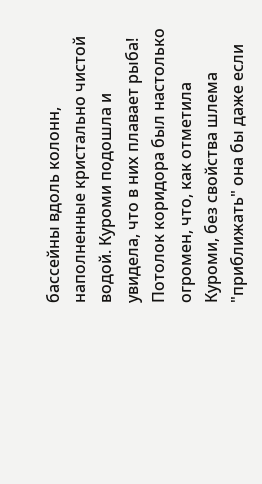бассейны вдоль колонн, наполненные кристально чистой водой. Куроми подошла и увидела, что в них плавает рыба! Потолок коридора был настолько огромен, что, как отметила Куроми, без свойства шлема "приближать" она бы даже если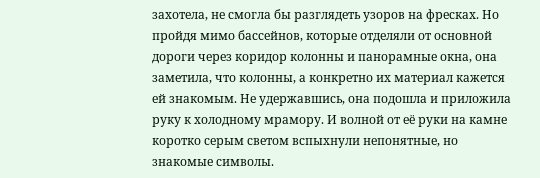захотела, не смогла бы разглядеть узоров на фресках. Но пройдя мимо бассейнов, которые отделяли от основной дороги через коридор колонны и панорамные окна, она заметила, что колонны, а конкретно их материал кажется ей знакомым. Не удержавшись, она подошла и приложила руку к холодному мрамору. И волной от её руки на камне коротко серым светом вспыхнули непонятные, но знакомые символы.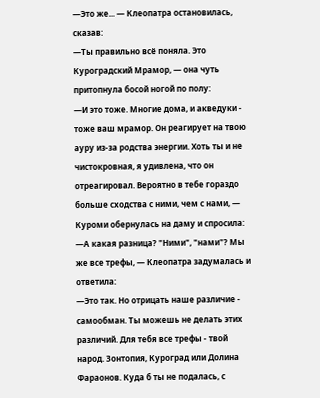—Это же... — Клеопатра остановилась, сказав:
—Ты правильно всё поняла. Это Куроградский Мрамор, — она чуть притопнула босой ногой по полу:
—И это тоже. Многие дома, и акведуки - тоже ваш мрамор. Он реагирует на твою ауру из-за родства энергии. Хоть ты и не чистокровная, я удивлена, что он отреагировал. Вероятно в тебе гораздо больше сходства с ними, чем с нами, — Куроми обернулась на даму и спросила:
—А какая разница? "Ними", "нами"? Мы же все трефы, — Клеопатра задумалась и ответила:
—Это так. Но отрицать наше различие - самообман. Ты можешь не делать этих различий. Для тебя все трефы - твой народ. Зонтопия, Куроград или Долина Фараонов. Куда б ты не подалась, с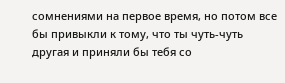сомнениями на первое время, но потом все бы привыкли к тому, что ты чуть-чуть другая и приняли бы тебя со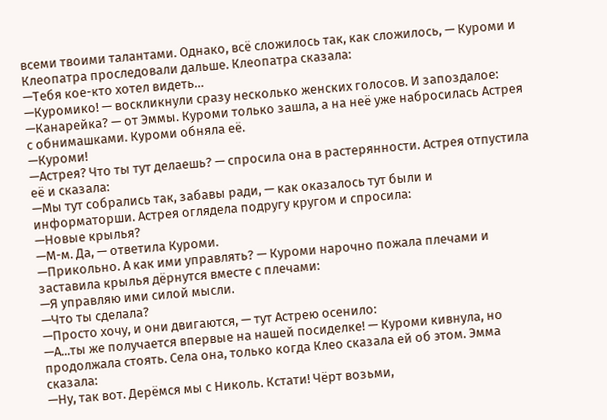всеми твоими талантами. Однако, всё сложилось так, как сложилось, — Куроми и Клеопатра проследовали дальше. Клеопатра сказала:
—Тебя кое-кто хотел видеть…
—Куромико! — воскликнули сразу несколько женских голосов. И запоздалое:
—Канарейка? — от Эммы. Куроми только зашла, а на неё уже набросилась Астрея с обнимашками. Куроми обняла её.
—Куроми!
—Астрея? Что ты тут делаешь? — спросила она в растерянности. Астрея отпустила её и сказала:
—Мы тут собрались так, забавы ради, — как оказалось тут были и информаторши. Астрея оглядела подругу кругом и спросила:
—Новые крылья?
—М-м. Да, — ответила Куроми.
—Прикольно. А как ими управлять? — Куроми нарочно пожала плечами и заставила крылья дёрнутся вместе с плечами:
—Я управляю ими силой мысли.
—Что ты сделала?
—Просто хочу, и они двигаются, — тут Астрею осенило:
—А...ты же получается впервые на нашей посиделке! — Куроми кивнула, но продолжала стоять. Села она, только когда Клео сказала ей об этом. Эмма сказала:
—Ну, так вот. Дерёмся мы с Николь. Кстати! Чёрт возьми,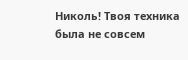Николь! Твоя техника была не совсем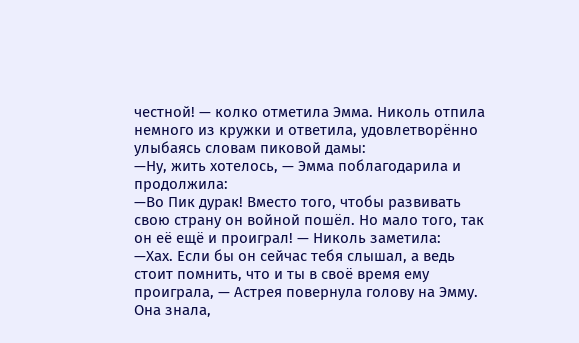честной! — колко отметила Эмма. Николь отпила немного из кружки и ответила, удовлетворённо улыбаясь словам пиковой дамы:
—Ну, жить хотелось, — Эмма поблагодарила и продолжила:
—Во Пик дурак! Вместо того, чтобы развивать свою страну он войной пошёл. Но мало того, так он её ещё и проиграл! — Николь заметила:
—Хах. Если бы он сейчас тебя слышал, а ведь стоит помнить, что и ты в своё время ему проиграла, — Астрея повернула голову на Эмму. Она знала,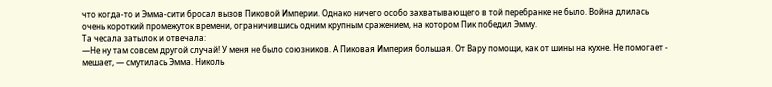что когда-то и Эмма-сити бросал вызов Пиковой Империи. Однако ничего особо захватывающего в той перебранке не было. Война длилась очень короткий промежуток времени, ограничившись одним крупным сражением, на котором Пик победил Эмму.
Та чесала затылок и отвечала:
—Не ну там совсем другой случай! У меня не было союзников. А Пиковая Империя большая. От Вару помощи, как от шины на кухне. Не помогает - мешает, — смутилась Эмма. Николь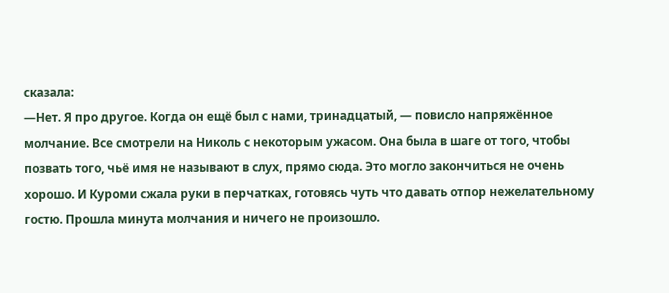сказала:
—Нет. Я про другое. Когда он ещё был с нами, тринадцатый, — повисло напряжённое молчание. Все смотрели на Николь с некоторым ужасом. Она была в шаге от того, чтобы позвать того, чьё имя не называют в слух, прямо сюда. Это могло закончиться не очень хорошо. И Куроми сжала руки в перчатках, готовясь чуть что давать отпор нежелательному гостю. Прошла минута молчания и ничего не произошло.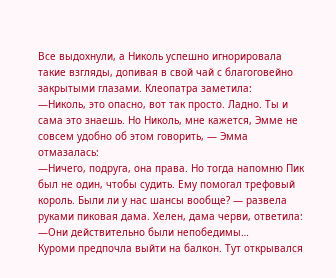Все выдохнули, а Николь успешно игнорировала такие взгляды, допивая в свой чай с благоговейно закрытыми глазами. Клеопатра заметила:
—Николь, это опасно, вот так просто. Ладно. Ты и сама это знаешь. Но Николь, мне кажется, Эмме не совсем удобно об этом говорить, — Эмма отмазалась:
—Ничего, подруга, она права. Но тогда напомню Пик был не один, чтобы судить. Ему помогал трефовый король. Были ли у нас шансы вообще? — развела руками пиковая дама. Хелен, дама черви, ответила:
—Они действительно были непобедимы…
Куроми предпочла выйти на балкон. Тут открывался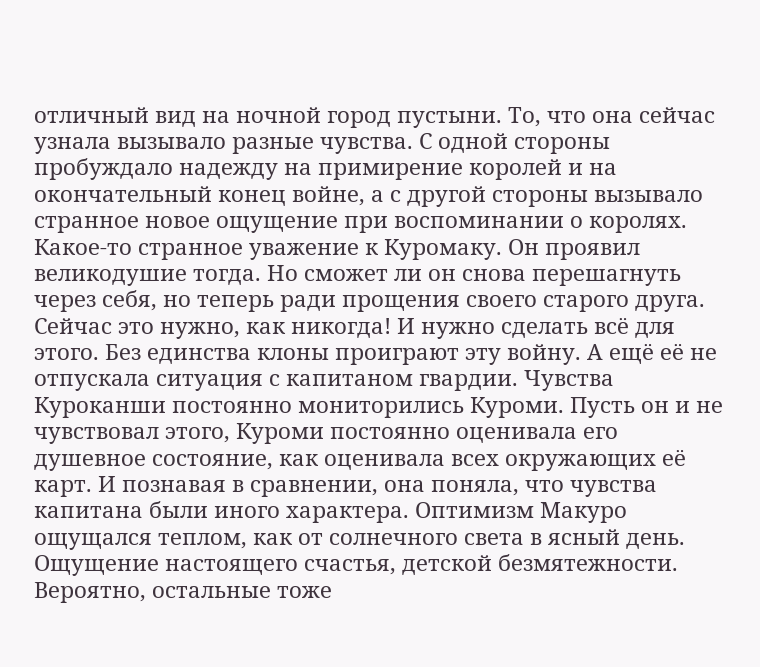отличный вид на ночной город пустыни. То, что она сейчас узнала вызывало разные чувства. С одной стороны пробуждало надежду на примирение королей и на окончательный конец войне, а с другой стороны вызывало странное новое ощущение при воспоминании о королях. Какое-то странное уважение к Куромаку. Он проявил великодушие тогда. Но сможет ли он снова перешагнуть через себя, но теперь ради прощения своего старого друга. Сейчас это нужно, как никогда! И нужно сделать всё для этого. Без единства клоны проиграют эту войну. А ещё её не отпускала ситуация с капитаном гвардии. Чувства Куроканши постоянно мониторились Куроми. Пусть он и не чувствовал этого, Куроми постоянно оценивала его душевное состояние, как оценивала всех окружающих её карт. И познавая в сравнении, она поняла, что чувства капитана были иного характера. Оптимизм Макуро ощущался теплом, как от солнечного света в ясный день. Ощущение настоящего счастья, детской безмятежности. Вероятно, остальные тоже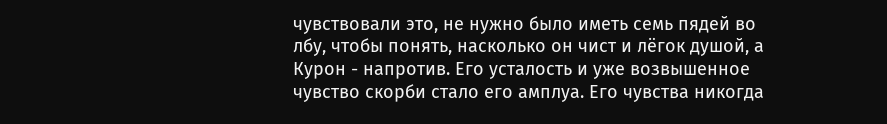чувствовали это, не нужно было иметь семь пядей во лбу, чтобы понять, насколько он чист и лёгок душой, а Курон - напротив. Его усталость и уже возвышенное чувство скорби стало его амплуа. Его чувства никогда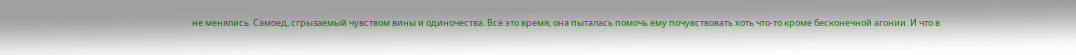не менялись. Самоед, сгрызаемый чувством вины и одиночества. Всё это время, она пыталась помочь ему почувствовать хоть что-то кроме бесконечной агонии. И что в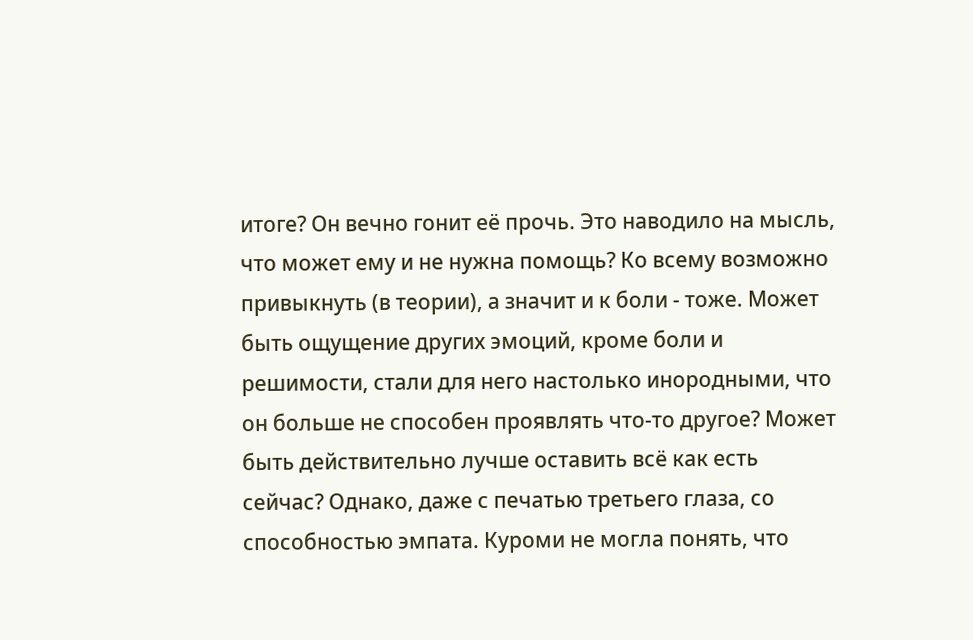итоге? Он вечно гонит её прочь. Это наводило на мысль, что может ему и не нужна помощь? Ко всему возможно привыкнуть (в теории), а значит и к боли - тоже. Может быть ощущение других эмоций, кроме боли и решимости, стали для него настолько инородными, что он больше не способен проявлять что-то другое? Может быть действительно лучше оставить всё как есть сейчас? Однако, даже с печатью третьего глаза, со способностью эмпата. Куроми не могла понять, что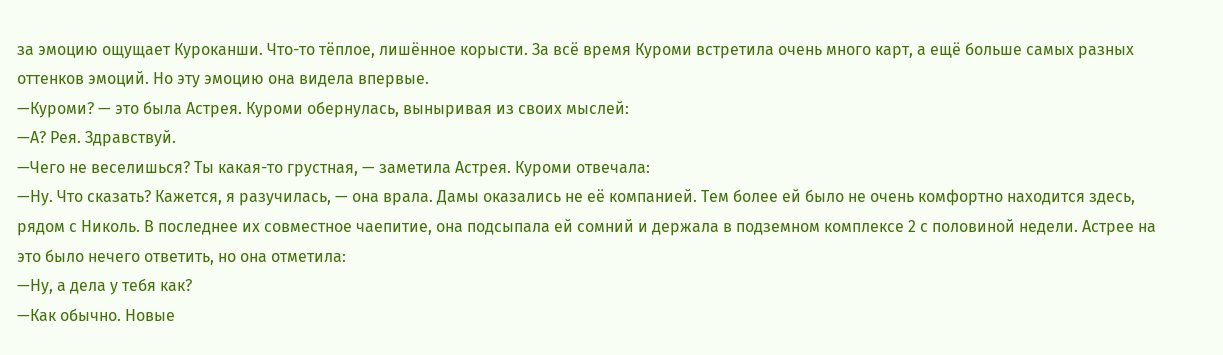за эмоцию ощущает Куроканши. Что-то тёплое, лишённое корысти. За всё время Куроми встретила очень много карт, а ещё больше самых разных оттенков эмоций. Но эту эмоцию она видела впервые.
—Куроми? — это была Астрея. Куроми обернулась, выныривая из своих мыслей:
—А? Рея. Здравствуй.
—Чего не веселишься? Ты какая-то грустная, — заметила Астрея. Куроми отвечала:
—Ну. Что сказать? Кажется, я разучилась, — она врала. Дамы оказались не её компанией. Тем более ей было не очень комфортно находится здесь, рядом с Николь. В последнее их совместное чаепитие, она подсыпала ей сомний и держала в подземном комплексе 2 с половиной недели. Астрее на это было нечего ответить, но она отметила:
—Ну, а дела у тебя как?
—Как обычно. Новые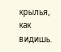крылья, как видишь.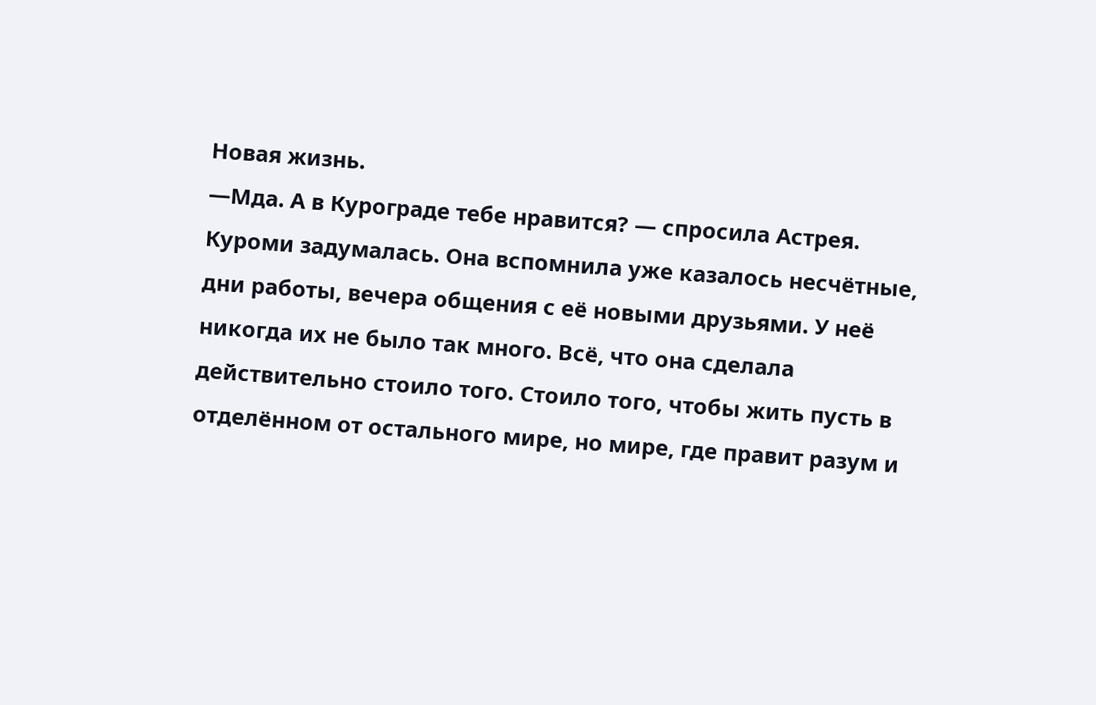Новая жизнь.
—Мда. А в Курограде тебе нравится? — спросила Астрея. Куроми задумалась. Она вспомнила уже казалось несчётные, дни работы, вечера общения с её новыми друзьями. У неё никогда их не было так много. Всё, что она сделала действительно стоило того. Стоило того, чтобы жить пусть в отделённом от остального мире, но мире, где правит разум и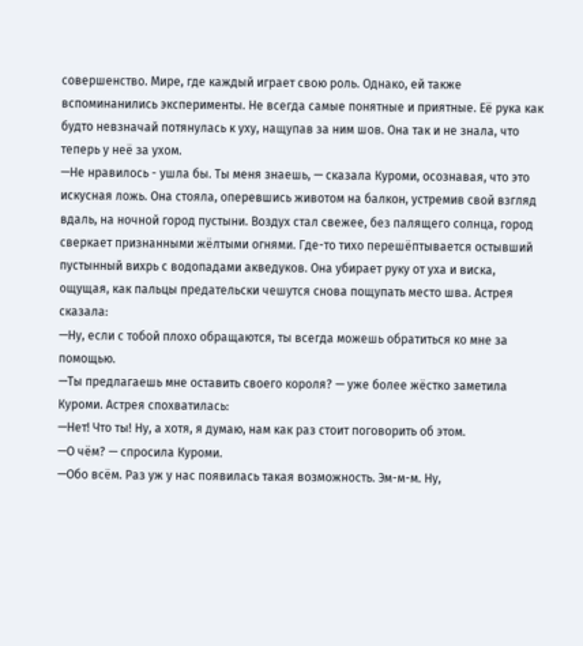совершенство. Мире, где каждый играет свою роль. Однако, ей также вспоминанились эксперименты. Не всегда самые понятные и приятные. Её рука как будто невзначай потянулась к уху, нащупав за ним шов. Она так и не знала, что теперь у неё за ухом.
—Не нравилось - ушла бы. Ты меня знаешь, — сказала Куроми, осознавая, что это искусная ложь. Она стояла, оперевшись животом на балкон, устремив свой взгляд вдаль, на ночной город пустыни. Воздух стал свежее, без палящего солнца, город сверкает признанными жёлтыми огнями. Где-то тихо перешёптывается остывший пустынный вихрь с водопадами акведуков. Она убирает руку от уха и виска, ощущая, как пальцы предательски чешутся снова пощупать место шва. Астрея сказала:
—Ну, если с тобой плохо обращаются, ты всегда можешь обратиться ко мне за помощью.
—Ты предлагаешь мне оставить своего короля? — уже более жёстко заметила Куроми. Астрея спохватилась:
—Нет! Что ты! Ну, а хотя, я думаю, нам как раз стоит поговорить об этом.
—О чём? — спросила Куроми.
—Обо всём. Раз уж у нас появилась такая возможность. Эм-м-м. Ну,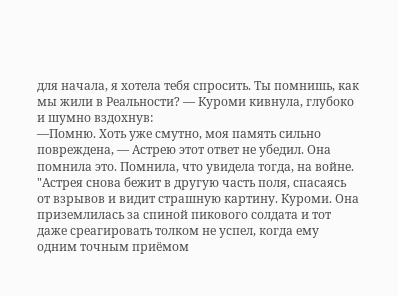для начала, я хотела тебя спросить. Ты помнишь, как мы жили в Реальности? — Куроми кивнула, глубоко и шумно вздохнув:
—Помню. Хоть уже смутно, моя память сильно повреждена, — Астрею этот ответ не убедил. Она помнила это. Помнила, что увидела тогда, на войне.
"Астрея снова бежит в другую часть поля, спасаясь от взрывов и видит страшную картину. Куроми. Она приземлилась за спиной пикового солдата и тот даже среагировать толком не успел, когда ему одним точным приёмом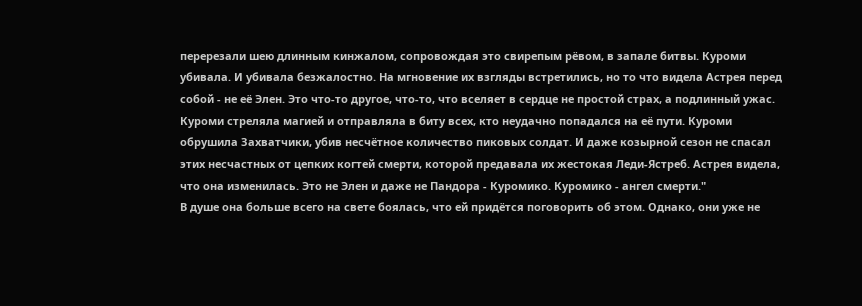перерезали шею длинным кинжалом, сопровождая это свирепым рёвом, в запале битвы. Куроми убивала. И убивала безжалостно. На мгновение их взгляды встретились, но то что видела Астрея перед собой - не её Элен. Это что-то другое, что-то, что вселяет в сердце не простой страх, а подлинный ужас. Куроми стреляла магией и отправляла в биту всех, кто неудачно попадался на её пути. Куроми обрушила Захватчики, убив несчётное количество пиковых солдат. И даже козырной сезон не спасал этих несчастных от цепких когтей смерти, которой предавала их жестокая Леди-Ястреб. Астрея видела, что она изменилась. Это не Элен и даже не Пандора - Куромико. Куромико - ангел смерти."
В душе она больше всего на свете боялась, что ей придётся поговорить об этом. Однако, они уже не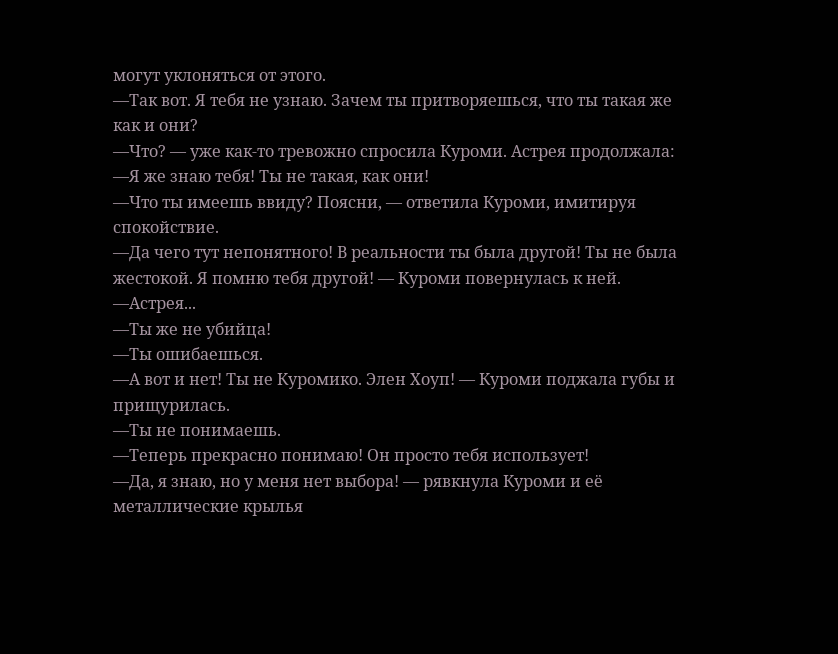могут уклоняться от этого.
—Так вот. Я тебя не узнаю. Зачем ты притворяешься, что ты такая же как и они?
—Что? — уже как-то тревожно спросила Куроми. Астрея продолжала:
—Я же знаю тебя! Ты не такая, как они!
—Что ты имеешь ввиду? Поясни, — ответила Куроми, имитируя спокойствие.
—Да чего тут непонятного! В реальности ты была другой! Ты не была жестокой. Я помню тебя другой! — Куроми повернулась к ней.
—Астрея...
—Ты же не убийца!
—Ты ошибаешься.
—А вот и нет! Ты не Куромико. Элен Хоуп! — Куроми поджала губы и прищурилась.
—Ты не понимаешь.
—Теперь прекрасно понимаю! Он просто тебя использует!
—Да, я знаю, но у меня нет выбора! — рявкнула Куроми и её металлические крылья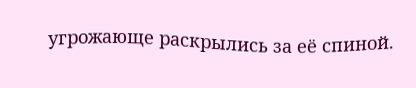угрожающе раскрылись за её спиной.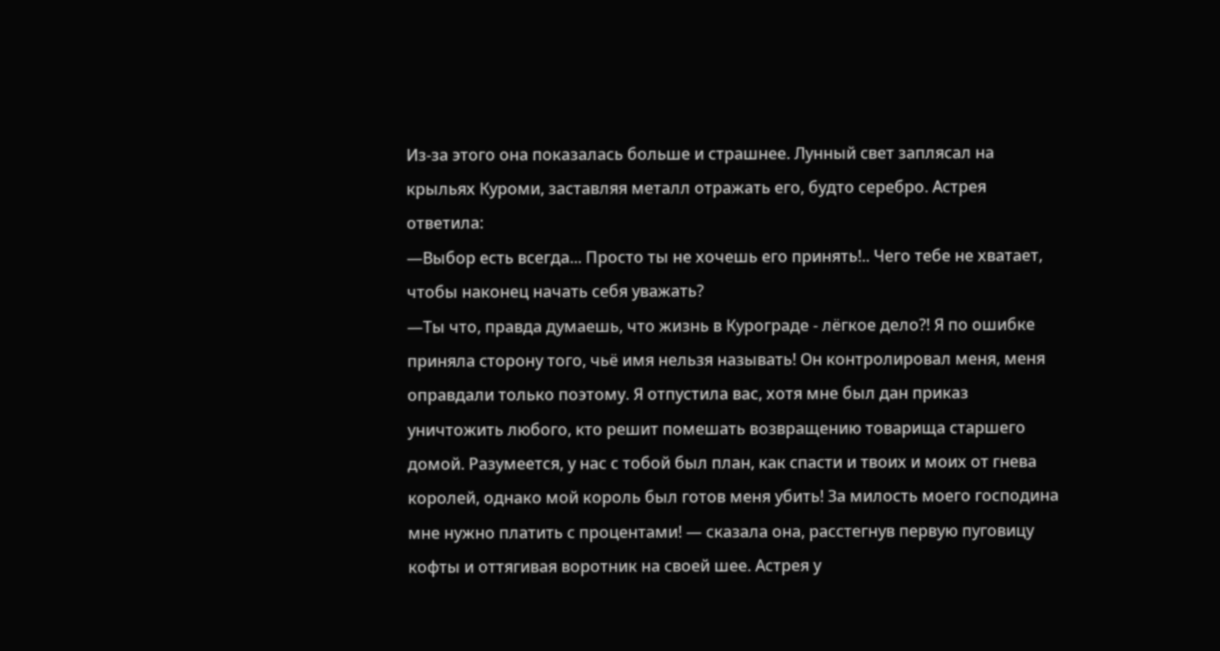Из-за этого она показалась больше и страшнее. Лунный свет заплясал на крыльях Куроми, заставляя металл отражать его, будто серебро. Астрея ответила:
—Выбор есть всегда... Просто ты не хочешь его принять!.. Чего тебе не хватает, чтобы наконец начать себя уважать?
—Ты что, правда думаешь, что жизнь в Курограде - лёгкое дело?! Я по ошибке приняла сторону того, чьё имя нельзя называть! Он контролировал меня, меня оправдали только поэтому. Я отпустила вас, хотя мне был дан приказ уничтожить любого, кто решит помешать возвращению товарища старшего домой. Разумеется, у нас с тобой был план, как спасти и твоих и моих от гнева королей, однако мой король был готов меня убить! За милость моего господина мне нужно платить с процентами! — сказала она, расстегнув первую пуговицу кофты и оттягивая воротник на своей шее. Астрея у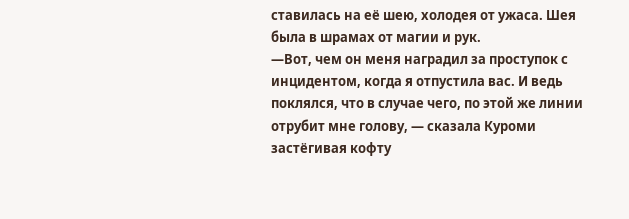ставилась на её шею, холодея от ужаса. Шея была в шрамах от магии и рук.
—Вот, чем он меня наградил за проступок с инцидентом, когда я отпустила вас. И ведь поклялся, что в случае чего, по этой же линии отрубит мне голову, — сказала Куроми застёгивая кофту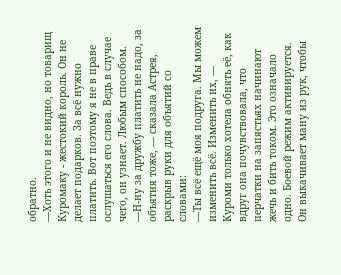обратно.
—Хоть этого и не видно, но товарищ Куромаку - жестокий король. Он не делает подарков. За всё нужно платить. Вот поэтому я не в праве ослушаться его слова. Ведь в случае чего, он узнает. Любым способом.
—Н-ну за дружбу платить не надо, за объятия тоже, — сказала Астрея, раскрыв руки для объятий со словами:
—Ты всё ещё моя подруга. Мы можем изменить всё. Изменить их, — Куроми только хотела обнять её, как вдруг она почувствовала, что перчатки на запястьях начинают жечь и бить током. Это означало одно. Боевой режим активируется. Он выкачивает ману из рук, чтобы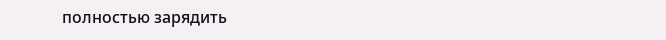полностью зарядить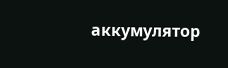аккумулятор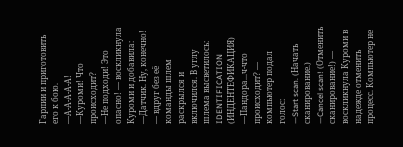Гарпии и приготовить его к бою.
—А-А-А-А-А!
—Куроми! Что происходит?
—Не подходи! Это опасно! — воскликнула Куроми и добавила:
—Датчик. Ну, конечно! — вдруг без её команды шлем раскрылся и включился. В углу шлема высветилось:
IDENTIFICATION
(ИНДЕНТЕФИКАЦИЯ)
—Пандора...ч-что происходит? — компьютер подал голос:
—Start scan. (Начать сканирование.)
—Cancel scan! (Отменить сканирование!) — воскликнула Куроми в надежде отменить процесс. Компьютер не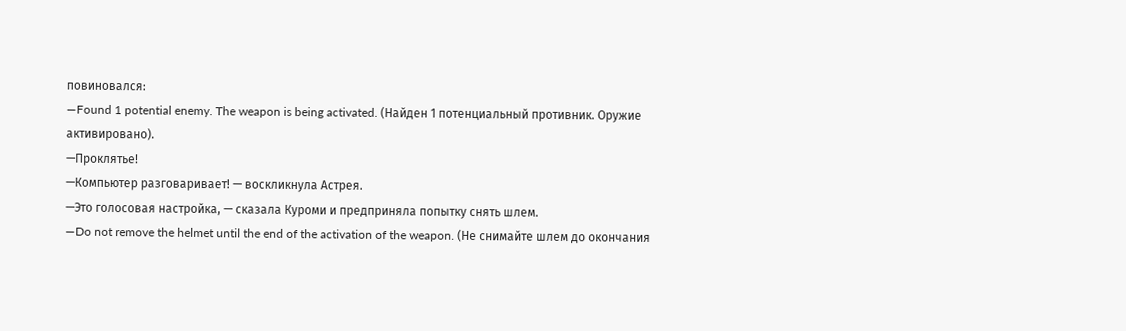повиновался:
—Found 1 potential enemy. The weapon is being activated. (Найден 1 потенциальный противник. Оружие активировано).
—Проклятье!
—Компьютер разговаривает! — воскликнула Астрея.
—Это голосовая настройка, — сказала Куроми и предприняла попытку снять шлем.
—Do not remove the helmet until the end of the activation of the weapon. (Не снимайте шлем до окончания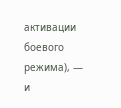активации боевого режима), — и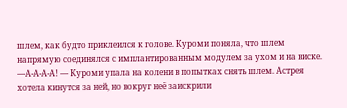шлем, как будто приклеился к голове. Куроми поняла, что шлем напрямую соединялся с имплантированным модулем за ухом и на виске.
—А-А-А-А! — Куроми упала на колени в попытках снять шлем. Астрея хотела кинутся за ней, но вокруг неё заискрили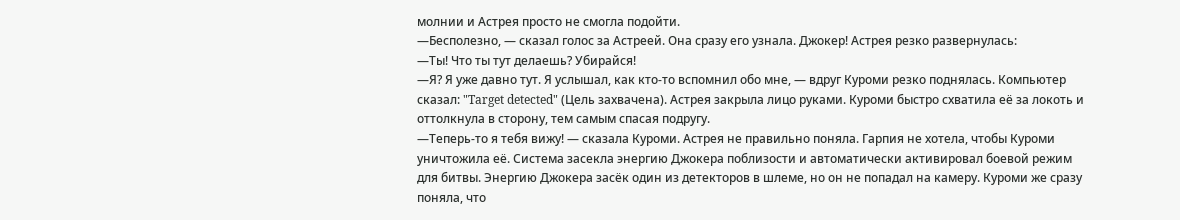молнии и Астрея просто не смогла подойти.
—Бесполезно, — сказал голос за Астреей. Она сразу его узнала. Джокер! Астрея резко развернулась:
—Ты! Что ты тут делаешь? Убирайся!
—Я? Я уже давно тут. Я услышал, как кто-то вспомнил обо мне, — вдруг Куроми резко поднялась. Компьютер сказал: "Target detected" (Цель захвачена). Астрея закрыла лицо руками. Куроми быстро схватила её за локоть и оттолкнула в сторону, тем самым спасая подругу.
—Теперь-то я тебя вижу! — сказала Куроми. Астрея не правильно поняла. Гарпия не хотела, чтобы Куроми уничтожила её. Система засекла энергию Джокера поблизости и автоматически активировал боевой режим для битвы. Энергию Джокера засёк один из детекторов в шлеме, но он не попадал на камеру. Куроми же сразу поняла, что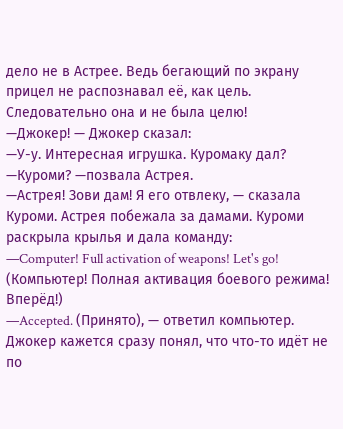дело не в Астрее. Ведь бегающий по экрану прицел не распознавал её, как цель. Следовательно она и не была целю!
—Джокер! — Джокер сказал:
—У-у. Интересная игрушка. Куромаку дал?
—Куроми? —позвала Астрея.
—Астрея! Зови дам! Я его отвлеку, — сказала Куроми. Астрея побежала за дамами. Куроми раскрыла крылья и дала команду:
—Computer! Full activation of weapons! Let's go! (Компьютер! Полная активация боевого режима! Вперёд!)
—Accepted. (Принято), — ответил компьютер. Джокер кажется сразу понял, что что-то идёт не по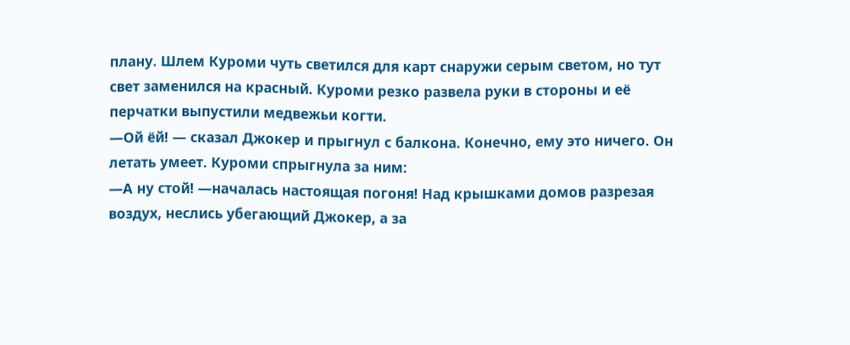плану. Шлем Куроми чуть светился для карт снаружи серым светом, но тут свет заменился на красный. Куроми резко развела руки в стороны и её перчатки выпустили медвежьи когти.
—Ой ёй! — сказал Джокер и прыгнул с балкона. Конечно, ему это ничего. Он летать умеет. Куроми спрыгнула за ним:
—А ну стой! —началась настоящая погоня! Над крышками домов разрезая воздух, неслись убегающий Джокер, а за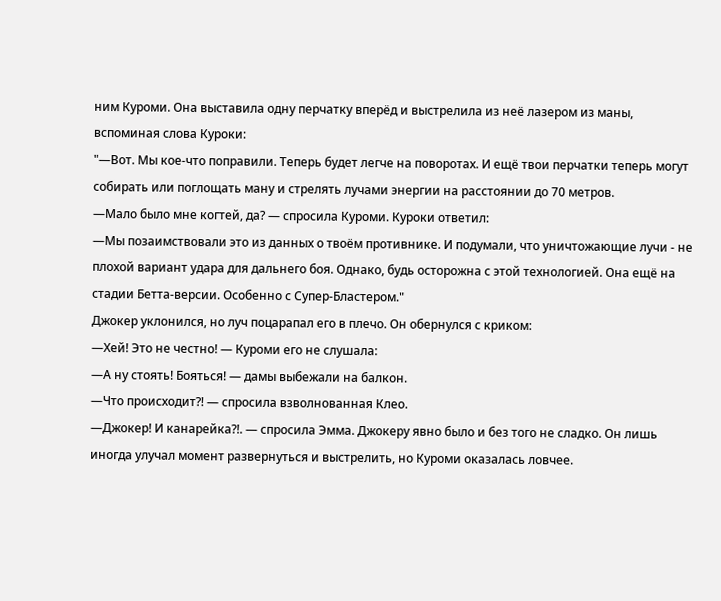ним Куроми. Она выставила одну перчатку вперёд и выстрелила из неё лазером из маны, вспоминая слова Куроки:
"—Вот. Мы кое-что поправили. Теперь будет легче на поворотах. И ещё твои перчатки теперь могут собирать или поглощать ману и стрелять лучами энергии на расстоянии до 70 метров.
—Мало было мне когтей, да? — спросила Куроми. Куроки ответил:
—Мы позаимствовали это из данных о твоём противнике. И подумали, что уничтожающие лучи - не плохой вариант удара для дальнего боя. Однако, будь осторожна с этой технологией. Она ещё на стадии Бетта-версии. Особенно с Супер-Бластером."
Джокер уклонился, но луч поцарапал его в плечо. Он обернулся с криком:
—Хей! Это не честно! — Куроми его не слушала:
—А ну стоять! Бояться! — дамы выбежали на балкон.
—Что происходит?! — спросила взволнованная Клео.
—Джокер! И канарейка?!. — спросила Эмма. Джокеру явно было и без того не сладко. Он лишь иногда улучал момент развернуться и выстрелить, но Куроми оказалась ловчее.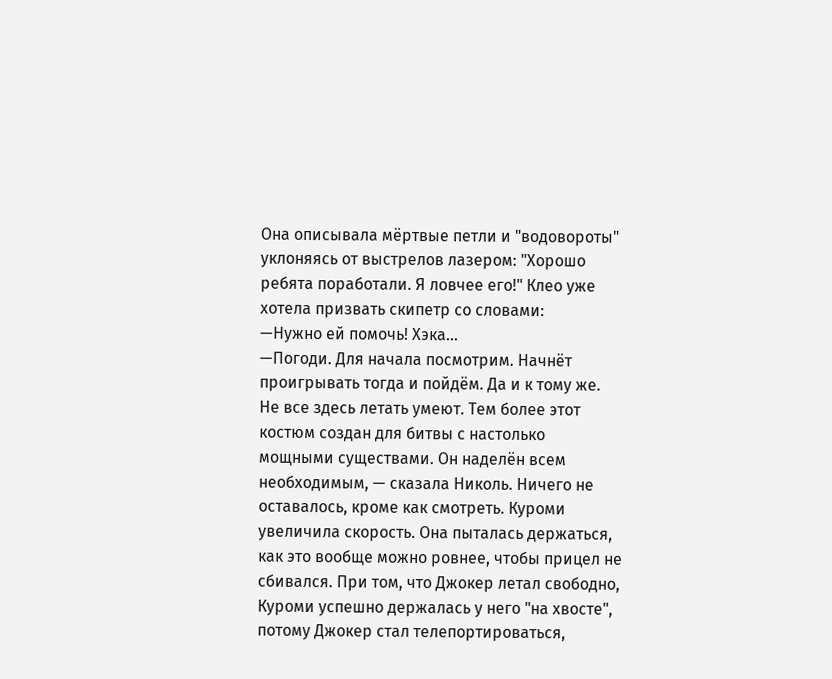Она описывала мёртвые петли и "водовороты" уклоняясь от выстрелов лазером: "Хорошо ребята поработали. Я ловчее его!" Клео уже хотела призвать скипетр со словами:
—Нужно ей помочь! Хэка…
—Погоди. Для начала посмотрим. Начнёт проигрывать тогда и пойдём. Да и к тому же. Не все здесь летать умеют. Тем более этот костюм создан для битвы с настолько мощными существами. Он наделён всем необходимым, — сказала Николь. Ничего не оставалось, кроме как смотреть. Куроми увеличила скорость. Она пыталась держаться, как это вообще можно ровнее, чтобы прицел не сбивался. При том, что Джокер летал свободно, Куроми успешно держалась у него "на хвосте", потому Джокер стал телепортироваться,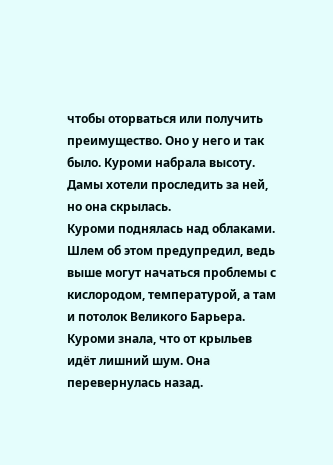чтобы оторваться или получить преимущество. Оно у него и так было. Куроми набрала высоту. Дамы хотели проследить за ней, но она скрылась.
Куроми поднялась над облаками. Шлем об этом предупредил, ведь выше могут начаться проблемы с кислородом, температурой, а там и потолок Великого Барьера. Куроми знала, что от крыльев идёт лишний шум. Она перевернулась назад.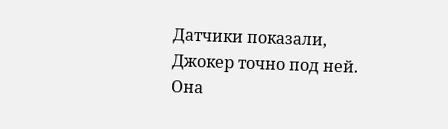Датчики показали, Джокер точно под ней. Она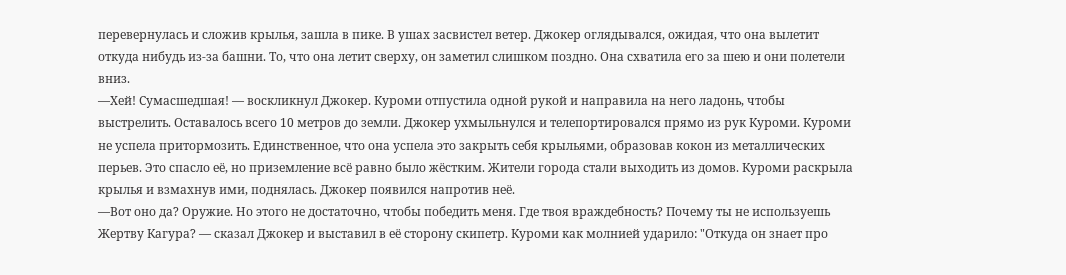перевернулась и сложив крылья, зашла в пике. В ушах засвистел ветер. Джокер оглядывался, ожидая, что она вылетит откуда нибудь из-за башни. То, что она летит сверху, он заметил слишком поздно. Она схватила его за шею и они полетели вниз.
—Хей! Сумасшедшая! — воскликнул Джокер. Куроми отпустила одной рукой и направила на него ладонь, чтобы выстрелить. Оставалось всего 10 метров до земли. Джокер ухмыльнулся и телепортировался прямо из рук Куроми. Куроми не успела притормозить. Единственное, что она успела это закрыть себя крыльями, образовав кокон из металлических перьев. Это спасло её, но приземление всё равно было жёстким. Жители города стали выходить из домов. Куроми раскрыла крылья и взмахнув ими, поднялась. Джокер появился напротив неё.
—Вот оно да? Оружие. Но этого не достаточно, чтобы победить меня. Где твоя враждебность? Почему ты не используешь Жертву Кагура? — сказал Джокер и выставил в её сторону скипетр. Куроми как молнией ударило: "Откуда он знает про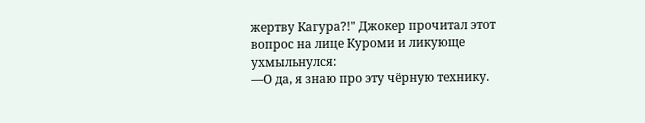жертву Кагура?!" Джокер прочитал этот вопрос на лице Куроми и ликующе ухмыльнулся:
—О да, я знаю про эту чёрную технику.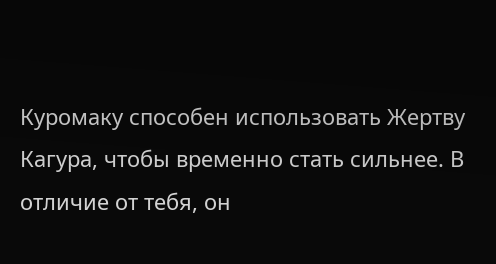Куромаку способен использовать Жертву Кагура, чтобы временно стать сильнее. В отличие от тебя, он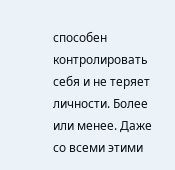способен контролировать себя и не теряет личности. Более или менее. Даже со всеми этими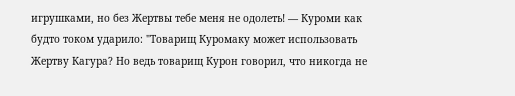игрушками, но без Жертвы тебе меня не одолеть! — Куроми как будто током ударило: "Товарищ Куромаку может использовать Жертву Кагура? Но ведь товарищ Курон говорил, что никогда не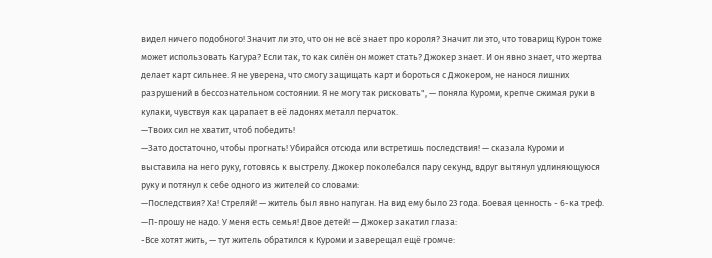видел ничего подобного! Значит ли это, что он не всё знает про короля? Значит ли это, что товарищ Курон тоже может использовать Кагура? Если так, то как силён он может стать? Джокер знает. И он явно знает, что жертва делает карт сильнее. Я не уверена, что смогу защищать карт и бороться с Джокером, не нанося лишних разрушений в бессознательном состоянии. Я не могу так рисковать", — поняла Куроми, крепче сжимая руки в кулаки, чувствуя как царапает в её ладонях металл перчаток.
—Твоих сил не хватит, чтоб победить!
—Зато достаточно, чтобы прогнать! Убирайся отсюда или встретишь последствия! — сказала Куроми и выставила на него руку, готовясь к выстрелу. Джокер поколебался пару секунд, вдруг вытянул удлиняющуюся руку и потянул к себе одного из жителей со словами:
—Последствия? Ха! Стреляй! — житель был явно напуган. На вид ему было 23 года. Боевая ценность - 6-ка треф.
—П-прошу не надо. У меня есть семья! Двое детей! — Джокер закатил глаза:
-Все хотят жить, — тут житель обратился к Куроми и заверещал ещё громче: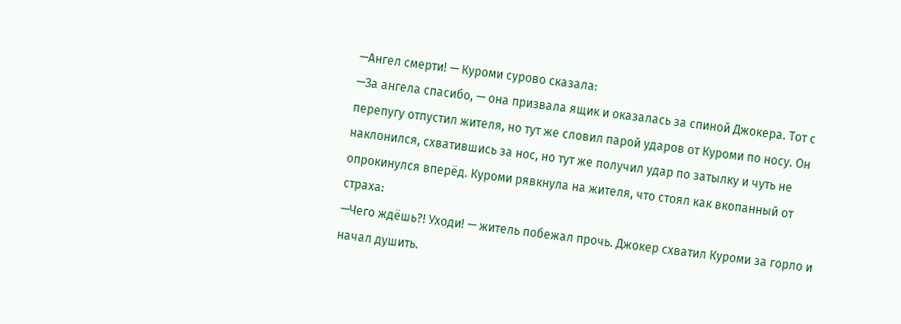—Ангел смерти! — Куроми сурово сказала:
—За ангела спасибо, — она призвала ящик и оказалась за спиной Джокера. Тот с перепугу отпустил жителя, но тут же словил парой ударов от Куроми по носу. Он наклонился, схватившись за нос, но тут же получил удар по затылку и чуть не опрокинулся вперёд. Куроми рявкнула на жителя, что стоял как вкопанный от страха:
—Чего ждёшь?! Уходи! — житель побежал прочь. Джокер схватил Куроми за горло и начал душить.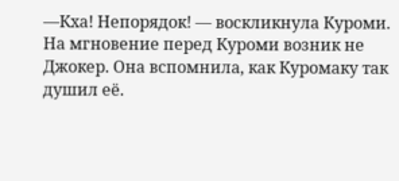—Кха! Непорядок! — воскликнула Куроми. На мгновение перед Куроми возник не Джокер. Она вспомнила, как Куромаку так душил её.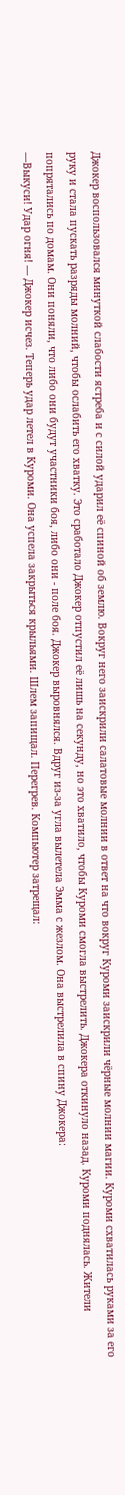Джокер воспользовался минуткой слабости ястреба и с силой ударил её спиной об землю. Вокруг него заискрили салатовые молнии в ответ на что вокруг Куроми заискрили чёрные молнии магии. Куроми схватилась руками за его руку и стала пускать разряды молний, чтобы ослабить его хватку. Это сработало Джокер отпустил её лишь на секунду, но это хватило, чтобы Куроми смогла выстрелить. Джокера откинуло назад. Куроми поднялась. Жители попрятались по домам. Они поняли, что либо они будут участники боя, либо они - поле боя. Джокер выровнялся. Вдруг из-за угла вылетела Эмма с жезлом. Она выстрелила в спину Джокера:
—Выкуси! Удар огня! — Джокер исчез. Теперь удар летел в Куроми. Она успела закрыться крыльями. Шлем запищал. Перегрев. Компьютер затрещал: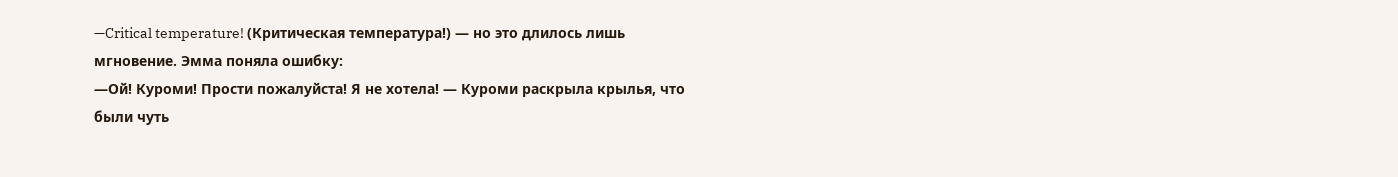—Critical temperature! (Критическая температура!) — но это длилось лишь мгновение. Эмма поняла ошибку:
—Ой! Куроми! Прости пожалуйста! Я не хотела! — Куроми раскрыла крылья, что были чуть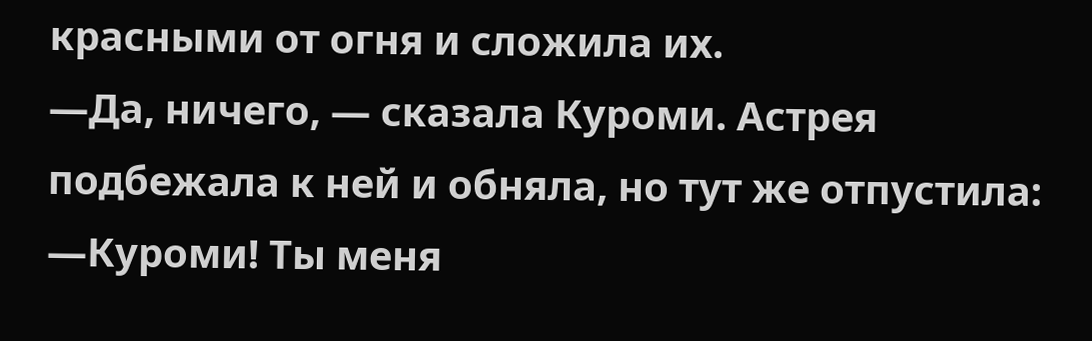красными от огня и сложила их.
—Да, ничего, — сказала Куроми. Астрея подбежала к ней и обняла, но тут же отпустила:
—Куроми! Ты меня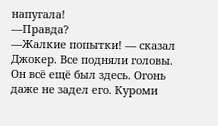напугала!
—Правда?
—Жалкие попытки! — сказал Джокер. Все подняли головы. Он всё ещё был здесь. Огонь даже не задел его. Куроми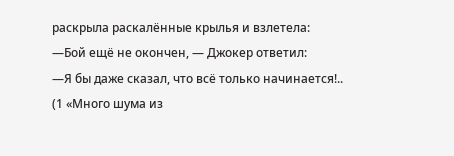раскрыла раскалённые крылья и взлетела:
—Бой ещё не окончен, — Джокер ответил:
—Я бы даже сказал, что всё только начинается!..
(1 «Много шума из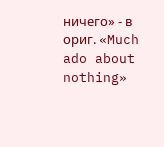ничего» - в ориг. «Much ado about nothing»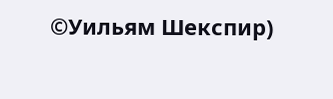©Уильям Шекспир)